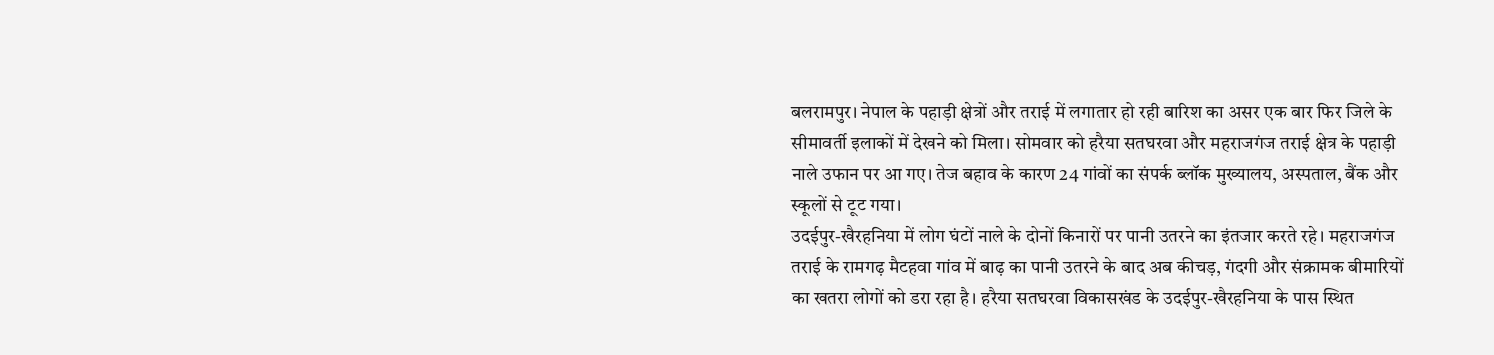बलरामपुर। नेपाल के पहाड़ी क्षेत्रों और तराई में लगातार हो रही बारिश का असर एक बार फिर जिले के सीमावर्ती इलाकों में देखने को मिला। सोमवार को हरैया सतघरवा और महराजगंज तराई क्षेत्र के पहाड़ी नाले उफान पर आ गए। तेज बहाव के कारण 24 गांवों का संपर्क ब्लॉक मुख्यालय, अस्पताल, बैंक और स्कूलों से टूट गया।
उदईपुर-खैरहनिया में लोग घंटों नाले के दोनों किनारों पर पानी उतरने का इंतजार करते रहे। महराजगंज तराई के रामगढ़ मैटहवा गांव में बाढ़ का पानी उतरने के बाद अब कीचड़, गंदगी और संक्रामक बीमारियों का खतरा लोगों को डरा रहा है। हरैया सतघरवा विकासखंड के उदईपुर-खैरहनिया के पास स्थित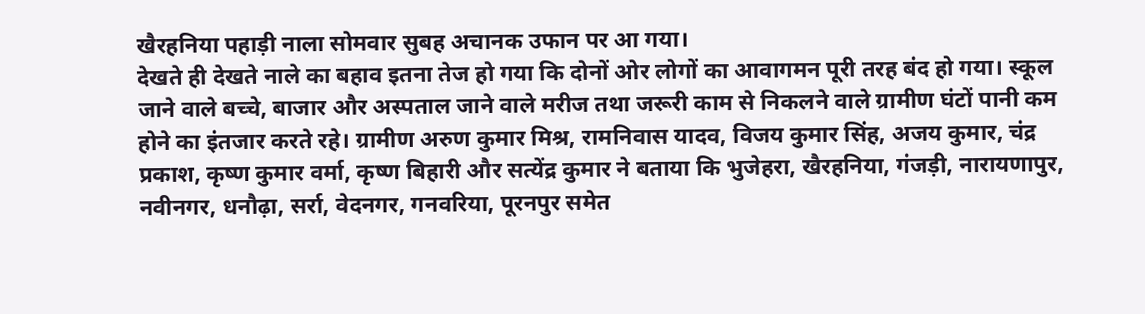खैरहनिया पहाड़ी नाला सोमवार सुबह अचानक उफान पर आ गया।
देखते ही देखते नाले का बहाव इतना तेज हो गया कि दोनों ओर लोगों का आवागमन पूरी तरह बंद हो गया। स्कूल जाने वाले बच्चे, बाजार और अस्पताल जाने वाले मरीज तथा जरूरी काम से निकलने वाले ग्रामीण घंटों पानी कम होने का इंतजार करते रहे। ग्रामीण अरुण कुमार मिश्र, रामनिवास यादव, विजय कुमार सिंह, अजय कुमार, चंद्र प्रकाश, कृष्ण कुमार वर्मा, कृष्ण बिहारी और सत्येंद्र कुमार ने बताया कि भुजेहरा, खैरहनिया, गंजड़ी, नारायणापुर, नवीनगर, धनौढ़ा, सर्रा, वेदनगर, गनवरिया, पूरनपुर समेत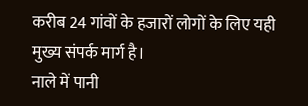करीब 24 गांवों के हजारों लोगों के लिए यही मुख्य संपर्क मार्ग है।
नाले में पानी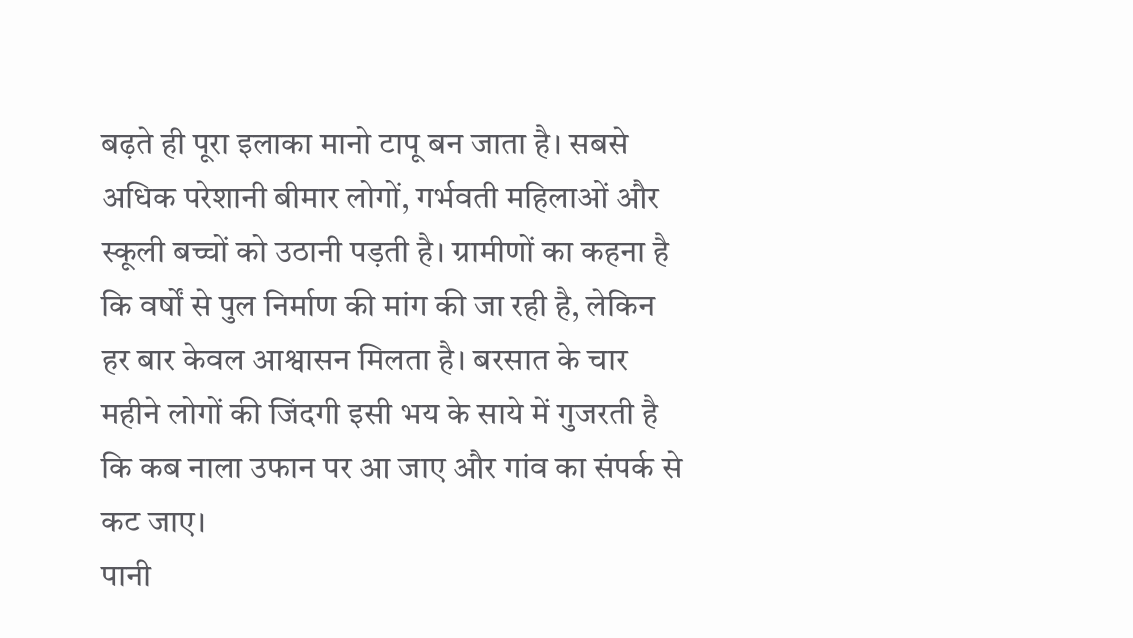बढ़ते ही पूरा इलाका मानो टापू बन जाता है। सबसे अधिक परेशानी बीमार लोगों, गर्भवती महिलाओं और स्कूली बच्चों को उठानी पड़ती है। ग्रामीणों का कहना है कि वर्षों से पुल निर्माण की मांग की जा रही है, लेकिन हर बार केवल आश्वासन मिलता है। बरसात के चार महीने लोगों की जिंदगी इसी भय के साये में गुजरती है कि कब नाला उफान पर आ जाए और गांव का संपर्क से कट जाए।
पानी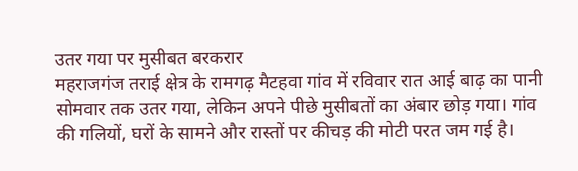उतर गया पर मुसीबत बरकरार
महराजगंज तराई क्षेत्र के रामगढ़ मैटहवा गांव में रविवार रात आई बाढ़ का पानी सोमवार तक उतर गया, लेकिन अपने पीछे मुसीबतों का अंबार छोड़ गया। गांव की गलियों, घरों के सामने और रास्तों पर कीचड़ की मोटी परत जम गई है।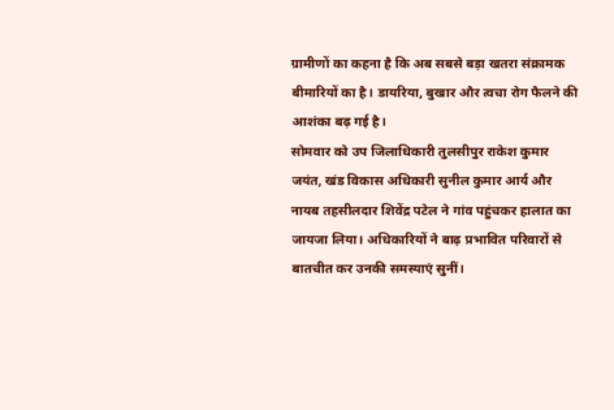ग्रामीणों का कहना है कि अब सबसे बड़ा खतरा संक्रामक बीमारियों का है। डायरिया, बुखार और त्वचा रोग फैलने की आशंका बढ़ गई है।
सोमवार को उप जिलाधिकारी तुलसीपुर राकेश कुमार जयंत, खंड विकास अधिकारी सुनील कुमार आर्य और नायब तहसीलदार शिवेंद्र पटेल ने गांव पहुंचकर हालात का जायजा लिया। अधिकारियों ने बाढ़ प्रभावित परिवारों से बातचीत कर उनकी समस्याएं सुनीं।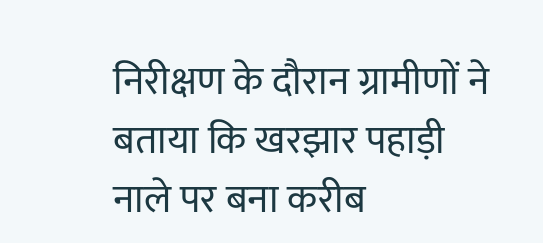निरीक्षण के दौरान ग्रामीणों ने बताया कि खरझार पहाड़ी नाले पर बना करीब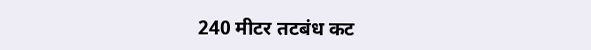240 मीटर तटबंध कट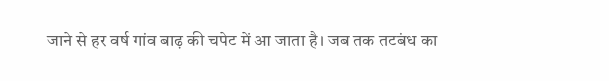जाने से हर वर्ष गांव बाढ़ की चपेट में आ जाता है। जब तक तटबंध का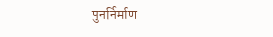पुनर्निर्माण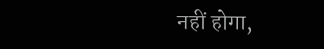नहीं होगा,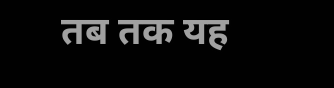तब तक यह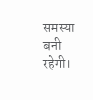समस्या बनी रहेगी।